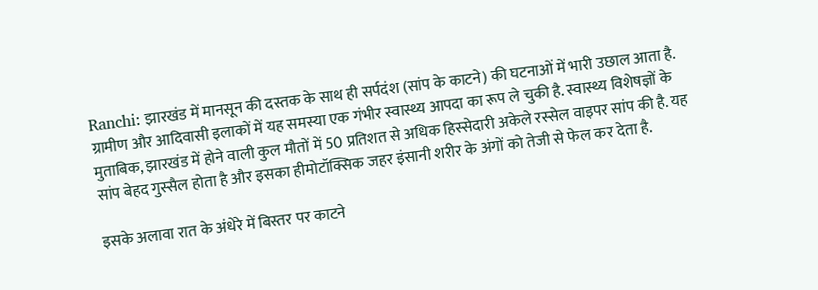Ranchi: झारखंड में मानसून की दस्तक के साथ ही सर्पदंश (सांप के काटने) की घटनाओं में भारी उछाल आता है. ग्रामीण और आदिवासी इलाकों में यह समस्या एक गंभीर स्वास्थ्य आपदा का रूप ले चुकी है. स्वास्थ्य विशेषज्ञों के मुताबिक, झारखंड में होने वाली कुल मौतों में 50 प्रतिशत से अधिक हिस्सेदारी अकेले रस्सेल वाइपर सांप की है. यह सांप बेहद गुस्सैल होता है और इसका हीमोटॉक्सिक जहर इंसानी शरीर के अंगों को तेजी से फेल कर देता है.

इसके अलावा रात के अंधेरे में बिस्तर पर काटने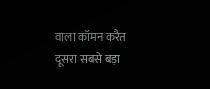वाला कॉमन करैत दूसरा सबसे बड़ा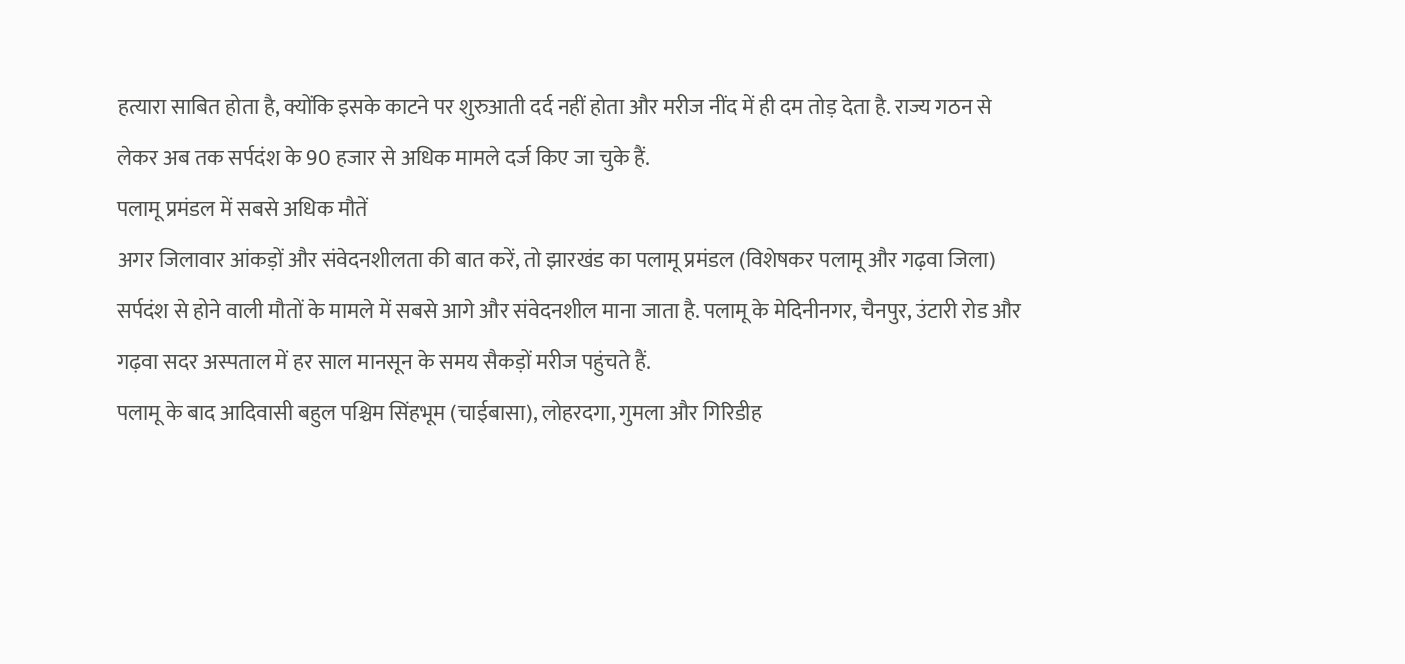हत्यारा साबित होता है, क्योंकि इसके काटने पर शुरुआती दर्द नहीं होता और मरीज नींद में ही दम तोड़ देता है. राज्य गठन से लेकर अब तक सर्पदंश के 90 हजार से अधिक मामले दर्ज किए जा चुके हैं.
पलामू प्रमंडल में सबसे अधिक मौतें
अगर जिलावार आंकड़ों और संवेदनशीलता की बात करें, तो झारखंड का पलामू प्रमंडल (विशेषकर पलामू और गढ़वा जिला) सर्पदंश से होने वाली मौतों के मामले में सबसे आगे और संवेदनशील माना जाता है. पलामू के मेदिनीनगर, चैनपुर, उंटारी रोड और गढ़वा सदर अस्पताल में हर साल मानसून के समय सैकड़ों मरीज पहुंचते हैं.
पलामू के बाद आदिवासी बहुल पश्चिम सिंहभूम (चाईबासा), लोहरदगा, गुमला और गिरिडीह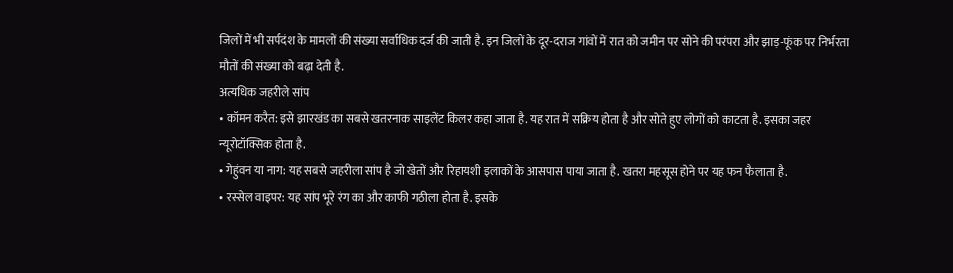जिलों में भी सर्पदंश के मामलों की संख्या सर्वाधिक दर्ज की जाती है. इन जिलों के दूर-दराज गांवों में रात को जमीन पर सोने की परंपरा और झाड़-फूंक पर निर्भरता मौतों की संख्या को बढ़ा देती है.
अत्यधिक जहरीले सांप
• कॉमन करैत: इसे झारखंड का सबसे खतरनाक साइलेंट किलर कहा जाता है. यह रात में सक्रिय होता है और सोते हुए लोगों को काटता है. इसका जहर न्यूरोटॉक्सिक होता है.
• गेहुंवन या नाग: यह सबसे जहरीला सांप है जो खेतों और रिहायशी इलाकों के आसपास पाया जाता है. खतरा महसूस होने पर यह फन फैलाता है.
• रस्सेल वाइपर: यह सांप भूरे रंग का और काफी गठीला होता है. इसके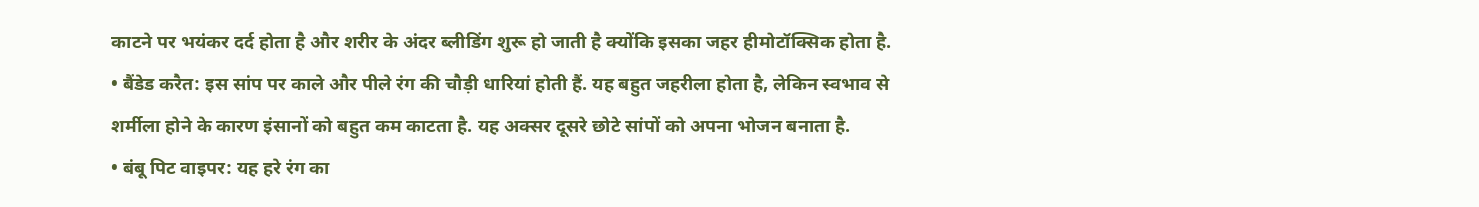काटने पर भयंकर दर्द होता है और शरीर के अंदर ब्लीडिंग शुरू हो जाती है क्योंकि इसका जहर हीमोटॉक्सिक होता है.
• बैंडेड करैत: इस सांप पर काले और पीले रंग की चौड़ी धारियां होती हैं. यह बहुत जहरीला होता है, लेकिन स्वभाव से शर्मीला होने के कारण इंसानों को बहुत कम काटता है. यह अक्सर दूसरे छोटे सांपों को अपना भोजन बनाता है.
• बंबू पिट वाइपर: यह हरे रंग का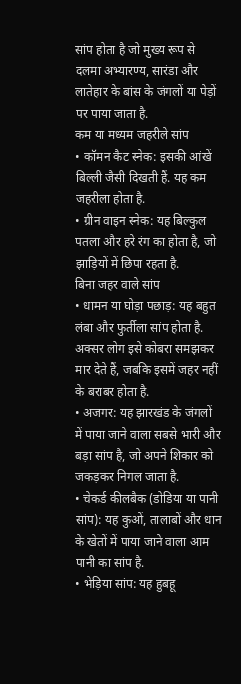सांप होता है जो मुख्य रूप से दलमा अभ्यारण्य, सारंडा और लातेहार के बांस के जंगलों या पेड़ों पर पाया जाता है.
कम या मध्यम जहरीले सांप
• कॉमन कैट स्नेक: इसकी आंखें बिल्ली जैसी दिखती हैं. यह कम जहरीला होता है.
• ग्रीन वाइन स्नेक: यह बिल्कुल पतला और हरे रंग का होता है, जो झाड़ियों में छिपा रहता है.
बिना जहर वाले सांप
• धामन या घोड़ा पछाड़: यह बहुत लंबा और फुर्तीला सांप होता है. अक्सर लोग इसे कोबरा समझकर मार देते हैं, जबकि इसमें जहर नहीं के बराबर होता है.
• अजगर: यह झारखंड के जंगलों में पाया जाने वाला सबसे भारी और बड़ा सांप है, जो अपने शिकार को जकड़कर निगल जाता है.
• चेकर्ड कीलबैक (डोडिया या पानी सांप): यह कुओं, तालाबों और धान के खेतों में पाया जाने वाला आम पानी का सांप है.
• भेड़िया सांप: यह हुबहू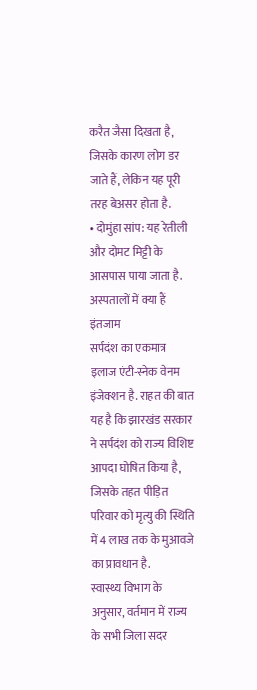करैत जैसा दिखता है, जिसके कारण लोग डर जाते हैं, लेकिन यह पूरी तरह बेअसर होता है.
• दोमुंहा सांप: यह रेतीली और दोमट मिट्टी के आसपास पाया जाता है.
अस्पतालों में क्या हैं इंतजाम
सर्पदंश का एकमात्र इलाज एंटी-स्नेक वेनम इंजेक्शन है. राहत की बात यह है कि झारखंड सरकार ने सर्पदंश को राज्य विशिष्ट आपदा घोषित किया है, जिसके तहत पीड़ित परिवार को मृत्यु की स्थिति में 4 लाख तक के मुआवजे का प्रावधान है.
स्वास्थ्य विभाग के अनुसार, वर्तमान में राज्य के सभी जिला सदर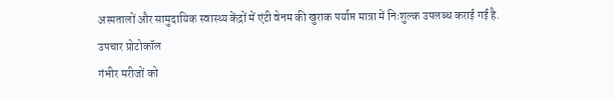अस्पतालों और सामुदायिक स्वास्थ्य केंद्रों में एंटी वेनम की खुराक पर्याप्त मात्रा में निःशुल्क उपलब्ध कराई गई है.
उपचार प्रोटोकॉल
गंभीर मरीजों को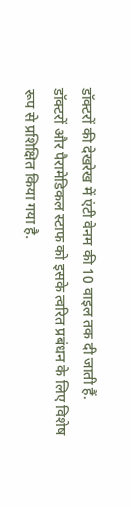डॉक्टरों की देखरेख में एंटी वेनम की 10 वाइल तक दी जाती हैं. डॉक्टरों और पैरामेडिकल स्टाफ को इसके त्वरित प्रबंधन के लिए विशेष रूप से प्रशिक्षित किया गया है.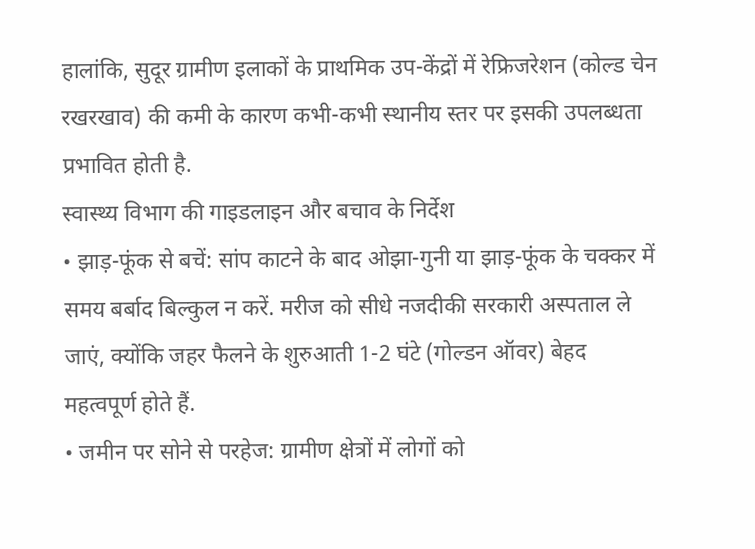हालांकि, सुदूर ग्रामीण इलाकों के प्राथमिक उप-केंद्रों में रेफ्रिजरेशन (कोल्ड चेन रखरखाव) की कमी के कारण कभी-कभी स्थानीय स्तर पर इसकी उपलब्धता प्रभावित होती है.
स्वास्थ्य विभाग की गाइडलाइन और बचाव के निर्देश
• झाड़-फूंक से बचें: सांप काटने के बाद ओझा-गुनी या झाड़-फूंक के चक्कर में समय बर्बाद बिल्कुल न करें. मरीज को सीधे नजदीकी सरकारी अस्पताल ले जाएं, क्योंकि जहर फैलने के शुरुआती 1-2 घंटे (गोल्डन ऑवर) बेहद महत्वपूर्ण होते हैं.
• जमीन पर सोने से परहेज: ग्रामीण क्षेत्रों में लोगों को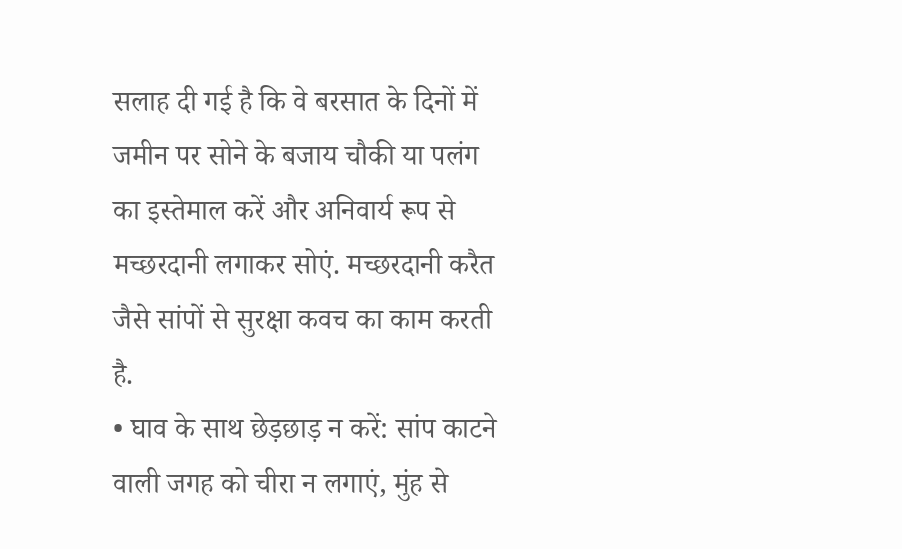सलाह दी गई है कि वे बरसात के दिनों में जमीन पर सोने के बजाय चौकी या पलंग का इस्तेमाल करें और अनिवार्य रूप से मच्छरदानी लगाकर सोएं. मच्छरदानी करैत जैसे सांपों से सुरक्षा कवच का काम करती है.
• घाव के साथ छेड़छाड़ न करें: सांप काटने वाली जगह को चीरा न लगाएं, मुंह से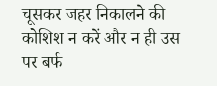चूसकर जहर निकालने की कोशिश न करें और न ही उस पर बर्फ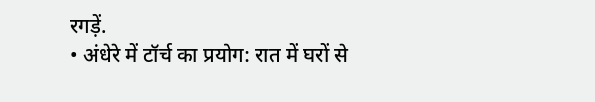रगड़ें.
• अंधेरे में टॉर्च का प्रयोग: रात में घरों से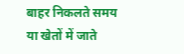बाहर निकलते समय या खेतों में जाते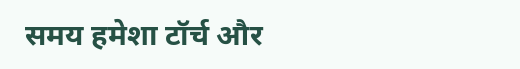समय हमेशा टॉर्च और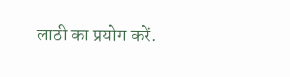लाठी का प्रयोग करें.